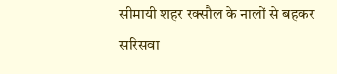सीमायी शहर रक्सौल के नालों से बहकर सरिसवा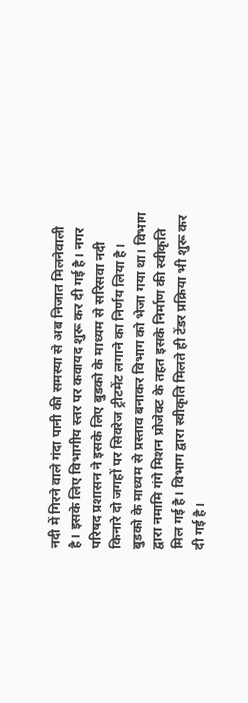नदी में गिरने वाले गंदा पानी की समस्या से अब निजात मिलनेवाली है। इसके लिए विभागीय स्तर पर कवायद शुरू कर दी गई है। नगर परिषद प्रशासन ने इसके लिए बुडको के माध्यम से सरिसवा नदी किनारे दो जगहों पर सिवरेज ट्रीटमेंट लगाने का निर्णय लिया है। बुडको के माध्यम से प्रस्ताव बनाकर विभाग को भेजा गया था। विभाग द्वारा नमामि गंगे मिशन प्रोजेक्ट के तहत इसके निर्माण की स्वीकृति मिल गई है। विभाग द्वारा स्वीकृति मिलते ही टेंडर प्रक्रिया भी शुरू कर दी गई है।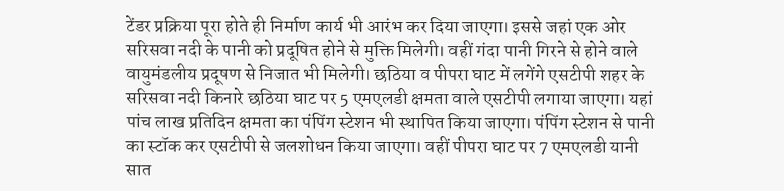टेंडर प्रक्रिया पूरा होते ही निर्माण कार्य भी आरंभ कर दिया जाएगा। इससे जहां एक ओर सरिसवा नदी के पानी को प्रदूषित होने से मुक्ति मिलेगी। वहीं गंदा पानी गिरने से होने वाले वायुमंडलीय प्रदूषण से निजात भी मिलेगी। छठिया व पीपरा घाट में लगेंगे एसटीपी शहर के सरिसवा नदी किनारे छठिया घाट पर 5 एमएलडी क्षमता वाले एसटीपी लगाया जाएगा। यहां पांच लाख प्रतिदिन क्षमता का पंपिंग स्टेशन भी स्थापित किया जाएगा। पंपिंग स्टेशन से पानी का स्टॉक कर एसटीपी से जलशोधन किया जाएगा। वहीं पीपरा घाट पर 7 एमएलडी यानी सात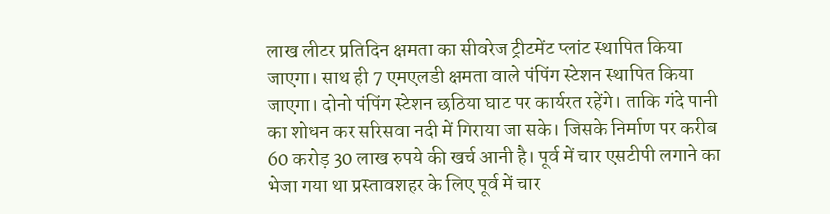लाख लीटर प्रतिदिन क्षमता का सीवरेज ट्रीटमेंट प्लांट स्थापित किया जाएगा। साथ ही 7 एमएलडी क्षमता वाले पंपिंग स्टेशन स्थापित किया जाएगा। दोनो पंपिंग स्टेशन छठिया घाट पर कार्यरत रहेंगे। ताकि गंदे पानी का शोधन कर सरिसवा नदी में गिराया जा सके। जिसके निर्माण पर करीब 60 करोड़ 30 लाख रुपये की खर्च आनी है। पूर्व में चार एसटीपी लगाने का भेजा गया था प्रस्तावशहर के लिए पूर्व में चार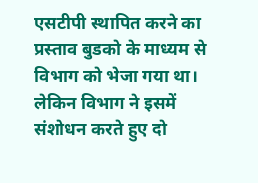एसटीपी स्थापित करने का प्रस्ताव बुडको के माध्यम से विभाग को भेजा गया था। लेकिन विभाग ने इसमें संशोधन करते हुए दो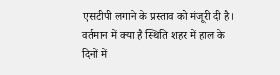एसटीपी लगाने के प्रस्ताव को मंजूरी दी है। वर्तमान में क्या है स्थिति शहर में हाल के दिनों में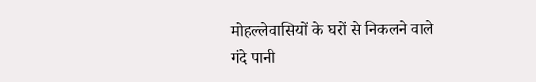मोहल्लेवासियों के घरों से निकलने वाले गंदे पानी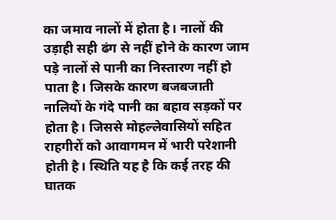का जमाव नालों में होता है। नालों की उड़ाही सही ढंग से नहीं होने के कारण जाम पड़े नालों से पानी का निस्तारण नहीं हो पाता है। जिसके कारण बजबजाती नालियों के गंदे पानी का बहाव सड़कों पर होता है। जिससे मोहल्लेवासियों सहित राहगीरों को आवागमन में भारी परेशानी होती है। स्थिति यह है कि कई तरह की घातक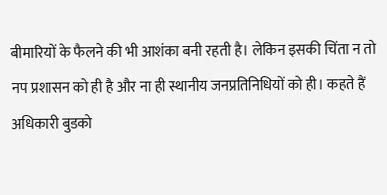बीमारियों के फैलने की भी आशंका बनी रहती है। लेकिन इसकी चिंता न तो नप प्रशासन को ही है और ना ही स्थानीय जनप्रतिनिधियों को ही। कहते हैं अधिकारी बुडको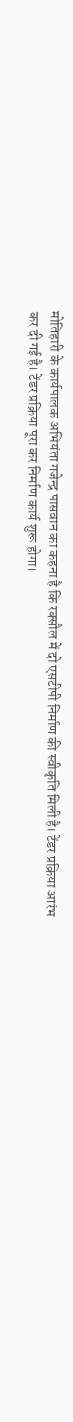मोतिहारी के कार्यपालक अभियंता गजेन्द्र पासवान का कहना है कि रक्सौल में दो एसटीपी निर्माण की स्वीकृति मिली है। टेंडर प्रक्रिया आरंभ कर दी गई है। टेंडर प्रक्रिया पूरा कर निर्माण कार्य शुरू होगा।